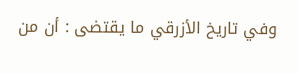وفي تاريخ الأزرقي ما يقتضى : أن من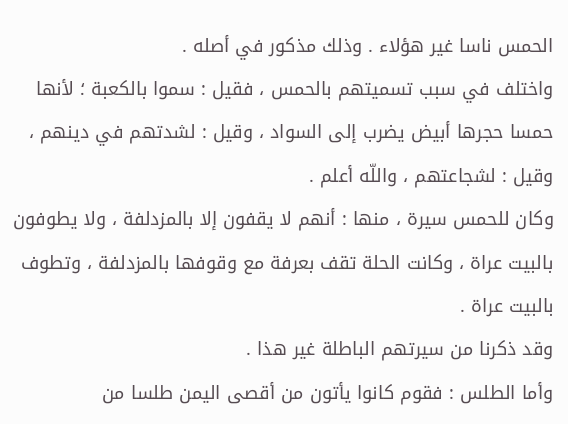الحمس ناسا غير هؤلاء . وذلك مذكور في أصله .
واختلف في سبب تسميتهم بالحمس ، فقيل : سموا بالكعبة ؛ لأنها حمسا حجرها أبيض يضرب إلى السواد ، وقيل : لشدتهم في دينهم ، وقيل : لشجاعتهم ، واللّه أعلم .
وكان للحمس سيرة ، منها : أنهم لا يقفون إلا بالمزدلفة ، ولا يطوفون بالبيت عراة ، وكانت الحلة تقف بعرفة مع وقوفها بالمزدلفة ، وتطوف بالبيت عراة .
وقد ذكرنا من سيرتهم الباطلة غير هذا .
وأما الطلس : فقوم كانوا يأتون من أقصى اليمن طلسا من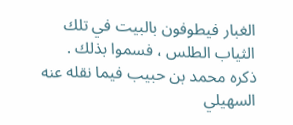الغبار فيطوفون بالبيت في تلك الثياب الطلس ، فسموا بذلك .
ذكره محمد بن حبيب فيما نقله عنه السهيلي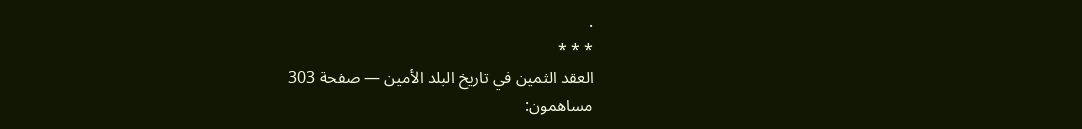.
* * *
العقد الثمين في تاريخ البلد الأمين — صفحة 303
مساهمون: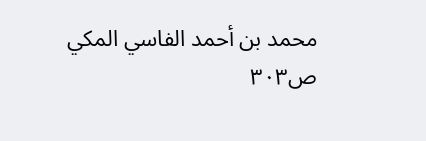محمد بن أحمد الفاسي المكي
ص٣٠٣